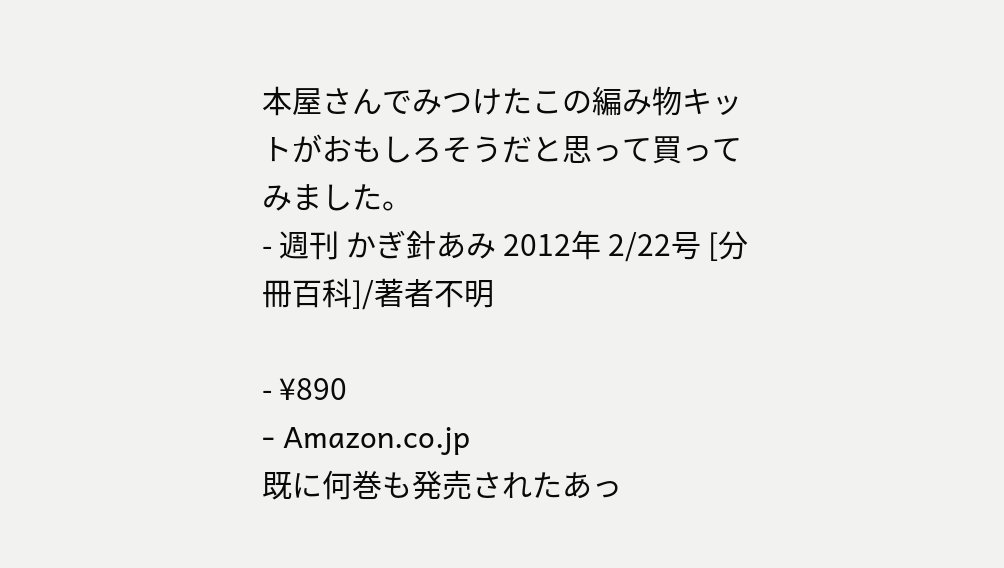本屋さんでみつけたこの編み物キットがおもしろそうだと思って買ってみました。
- 週刊 かぎ針あみ 2012年 2/22号 [分冊百科]/著者不明

- ¥890
- Amazon.co.jp
既に何巻も発売されたあっ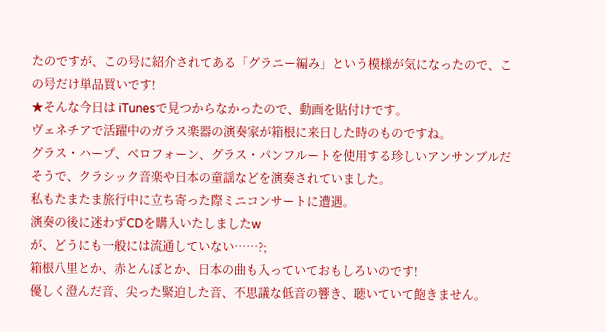たのですが、この号に紹介されてある「グラニー編み」という模様が気になったので、この号だけ単品買いです!
★そんな今日は iTunesで見つからなかったので、動画を貼付けです。
ヴェネチアで活躍中のガラス楽器の演奏家が箱根に来日した時のものですね。
グラス・ハープ、ベロフォーン、グラス・パンフルートを使用する珍しいアンサンブルだそうで、クラシック音楽や日本の童謡などを演奏されていました。
私もたまたま旅行中に立ち寄った際ミニコンサートに遭遇。
演奏の後に迷わずCDを購入いたしましたw
が、どうにも一般には流通していない……?;
箱根八里とか、赤とんぼとか、日本の曲も入っていておもしろいのです!
優しく澄んだ音、尖った緊迫した音、不思議な低音の響き、聴いていて飽きません。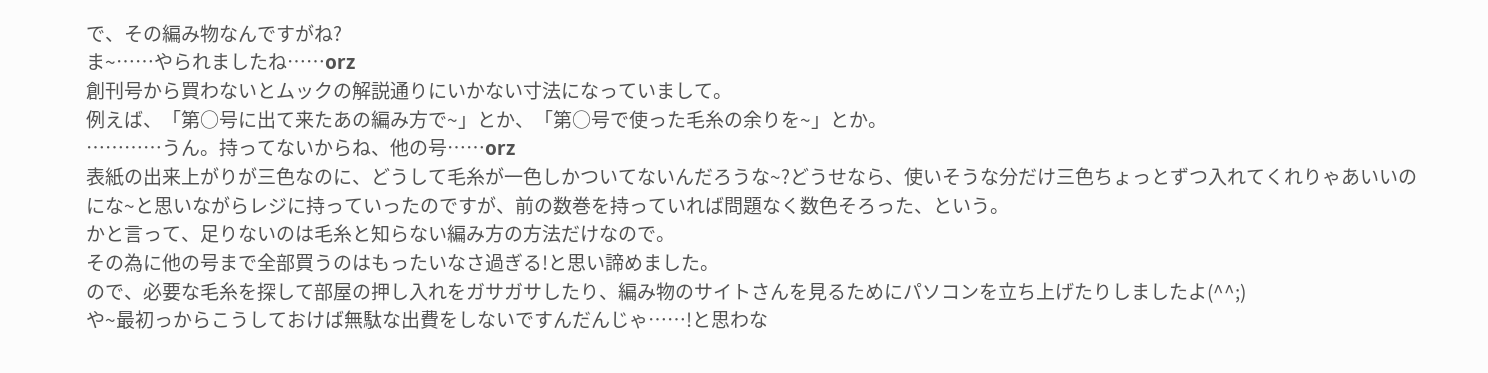で、その編み物なんですがね?
ま~……やられましたね……orz
創刊号から買わないとムックの解説通りにいかない寸法になっていまして。
例えば、「第○号に出て来たあの編み方で~」とか、「第○号で使った毛糸の余りを~」とか。
…………うん。持ってないからね、他の号……orz
表紙の出来上がりが三色なのに、どうして毛糸が一色しかついてないんだろうな~?どうせなら、使いそうな分だけ三色ちょっとずつ入れてくれりゃあいいのにな~と思いながらレジに持っていったのですが、前の数巻を持っていれば問題なく数色そろった、という。
かと言って、足りないのは毛糸と知らない編み方の方法だけなので。
その為に他の号まで全部買うのはもったいなさ過ぎる!と思い諦めました。
ので、必要な毛糸を探して部屋の押し入れをガサガサしたり、編み物のサイトさんを見るためにパソコンを立ち上げたりしましたよ(^^;)
や~最初っからこうしておけば無駄な出費をしないですんだんじゃ……!と思わな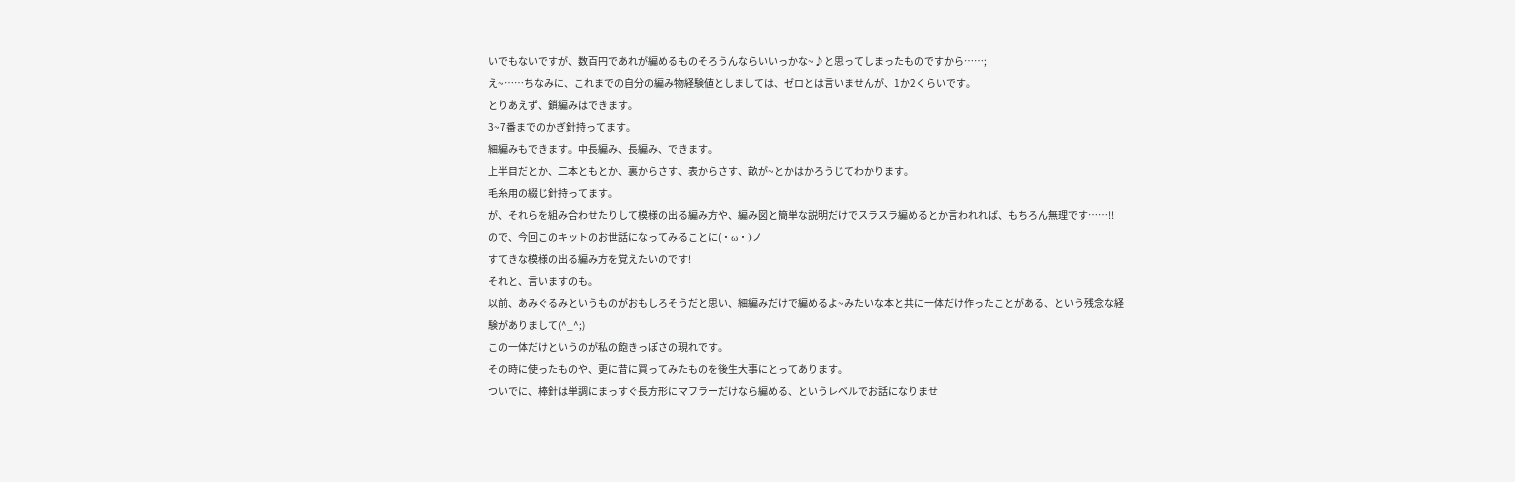いでもないですが、数百円であれが編めるものそろうんならいいっかな~♪と思ってしまったものですから……;
え~……ちなみに、これまでの自分の編み物経験値としましては、ゼロとは言いませんが、1か2くらいです。
とりあえず、鎖編みはできます。
3~7番までのかぎ針持ってます。
細編みもできます。中長編み、長編み、できます。
上半目だとか、二本ともとか、裏からさす、表からさす、畝が~とかはかろうじてわかります。
毛糸用の綴じ針持ってます。
が、それらを組み合わせたりして模様の出る編み方や、編み図と簡単な説明だけでスラスラ編めるとか言われれば、もちろん無理です……!!
ので、今回このキットのお世話になってみることに(・ω・)ノ
すてきな模様の出る編み方を覚えたいのです!
それと、言いますのも。
以前、あみぐるみというものがおもしろそうだと思い、細編みだけで編めるよ~みたいな本と共に一体だけ作ったことがある、という残念な経験がありまして(^_^;)
この一体だけというのが私の飽きっぽさの現れです。
その時に使ったものや、更に昔に買ってみたものを後生大事にとってあります。
ついでに、棒針は単調にまっすぐ長方形にマフラーだけなら編める、というレベルでお話になりませ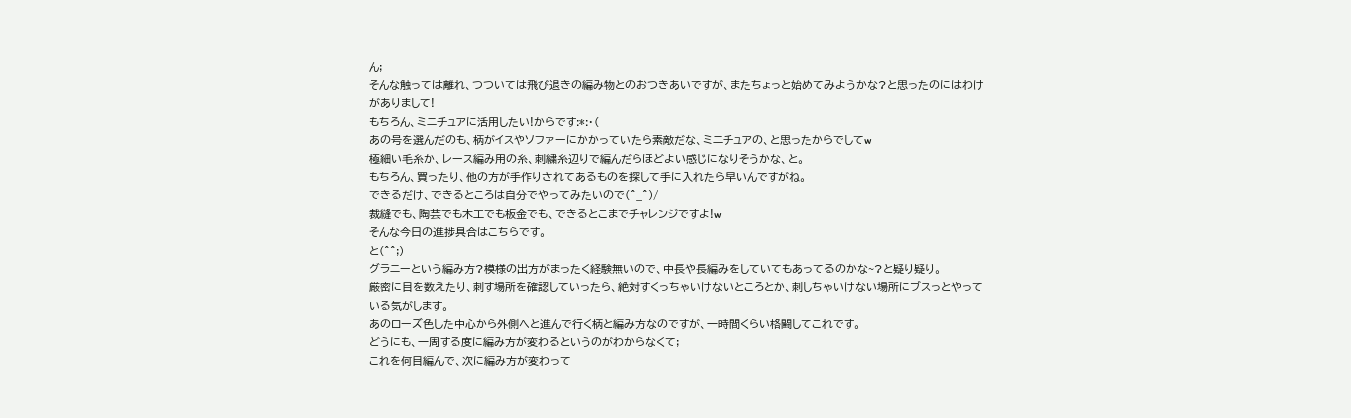ん;
そんな触っては離れ、つついては飛び退きの編み物とのおつきあいですが、またちょっと始めてみようかな?と思ったのにはわけがありまして!
もちろん、ミニチュアに活用したい!からです:*:・(
あの号を選んだのも、柄がイスやソファーにかかっていたら素敵だな、ミニチュアの、と思ったからでしてw
極細い毛糸か、レース編み用の糸、刺繍糸辺りで編んだらほどよい感じになりそうかな、と。
もちろん、買ったり、他の方が手作りされてあるものを探して手に入れたら早いんですがね。
できるだけ、できるところは自分でやってみたいので(^_^)/
裁縫でも、陶芸でも木工でも板金でも、できるとこまでチャレンジですよ!w
そんな今日の進捗具合はこちらです。
と(^^;)
グラニーという編み方?模様の出方がまったく経験無いので、中長や長編みをしていてもあってるのかな~?と疑り疑り。
厳密に目を数えたり、刺す場所を確認していったら、絶対すくっちゃいけないところとか、刺しちゃいけない場所にブスっとやっている気がします。
あのローズ色した中心から外側へと進んで行く柄と編み方なのですが、一時間くらい格闘してこれです。
どうにも、一周する度に編み方が変わるというのがわからなくて;
これを何目編んで、次に編み方が変わって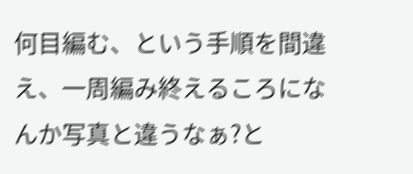何目編む、という手順を間違え、一周編み終えるころになんか写真と違うなぁ?と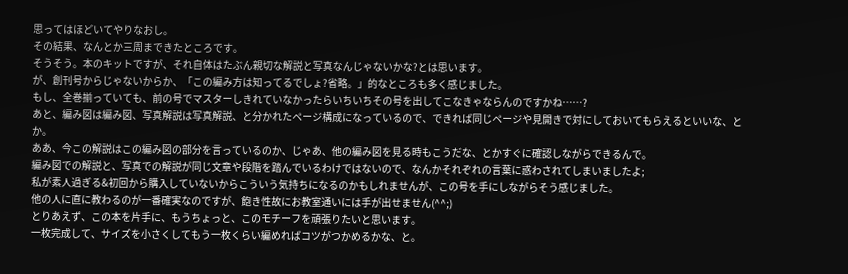思ってはほどいてやりなおし。
その結果、なんとか三周まできたところです。
そうそう。本のキットですが、それ自体はたぶん親切な解説と写真なんじゃないかな?とは思います。
が、創刊号からじゃないからか、「この編み方は知ってるでしょ?省略。」的なところも多く感じました。
もし、全巻揃っていても、前の号でマスターしきれていなかったらいちいちその号を出してこなきゃならんのですかね……?
あと、編み図は編み図、写真解説は写真解説、と分かれたページ構成になっているので、できれば同じページや見開きで対にしておいてもらえるといいな、とか。
ああ、今この解説はこの編み図の部分を言っているのか、じゃあ、他の編み図を見る時もこうだな、とかすぐに確認しながらできるんで。
編み図での解説と、写真での解説が同じ文章や段階を踏んでいるわけではないので、なんかそれぞれの言葉に惑わされてしまいましたよ;
私が素人過ぎる&初回から購入していないからこういう気持ちになるのかもしれませんが、この号を手にしながらそう感じました。
他の人に直に教わるのが一番確実なのですが、飽き性故にお教室通いには手が出せません(^^;)
とりあえず、この本を片手に、もうちょっと、このモチーフを頑張りたいと思います。
一枚完成して、サイズを小さくしてもう一枚くらい編めればコツがつかめるかな、と。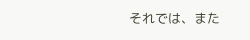それでは、また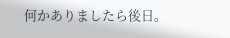何かありましたら後日。